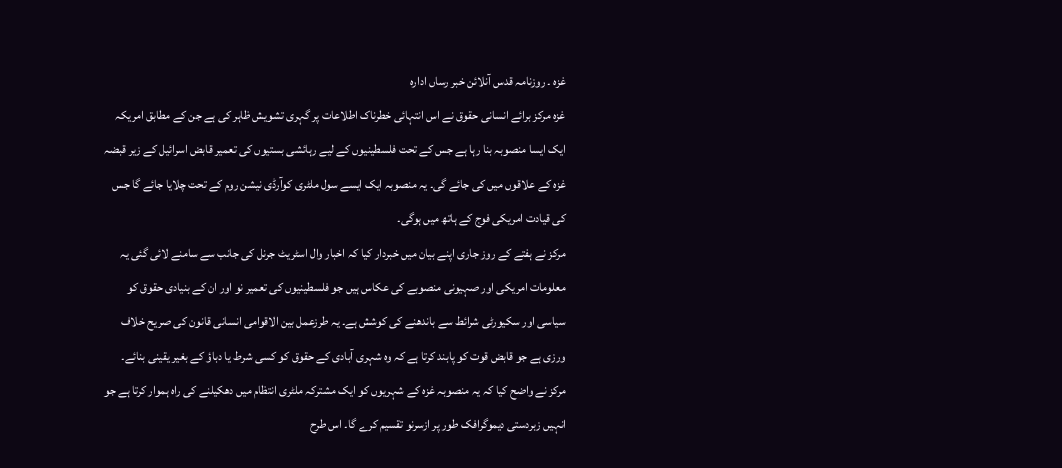غزہ ۔ روزنامہ قدس آنلائن خبر رساں ادارہ
غزہ مرکز برائے انسانی حقوق نے اس انتہائی خطرناک اطلاعات پر گہری تشویش ظاہر کی ہے جن کے مطابق امریکہ ایک ایسا منصوبہ بنا رہا ہے جس کے تحت فلسطینیوں کے لیے رہائشی بستیوں کی تعمیر قابض اسرائیل کے زیر قبضہ غزہ کے علاقوں میں کی جائے گی۔ یہ منصوبہ ایک ایسے سول ملٹری کوآرڈی نیشن روم کے تحت چلایا جائے گا جس کی قیادت امریکی فوج کے ہاتھ میں ہوگی۔
مرکز نے ہفتے کے روز جاری اپنے بیان میں خبردار کیا کہ اخبار وال اسٹریٹ جرنل کی جانب سے سامنے لائی گئی یہ معلومات امریکی اور صہیونی منصوبے کی عکاس ہیں جو فلسطینیوں کی تعمیر نو اور ان کے بنیادی حقوق کو سیاسی اور سکیورٹی شرائط سے باندھنے کی کوشش ہے۔ یہ طرزعمل بین الاقوامی انسانی قانون کی صریح خلاف ورزی ہے جو قابض قوت کو پابند کرتا ہے کہ وہ شہری آبادی کے حقوق کو کسی شرط یا دباؤ کے بغیر یقینی بنائے۔
مرکز نے واضح کیا کہ یہ منصوبہ غزہ کے شہریوں کو ایک مشترکہ ملٹری انتظام میں دھکیلنے کی راہ ہموار کرتا ہے جو انہیں زبردستی دیموگرافک طور پر ازسرنو تقسیم کرے گا۔ اس طرح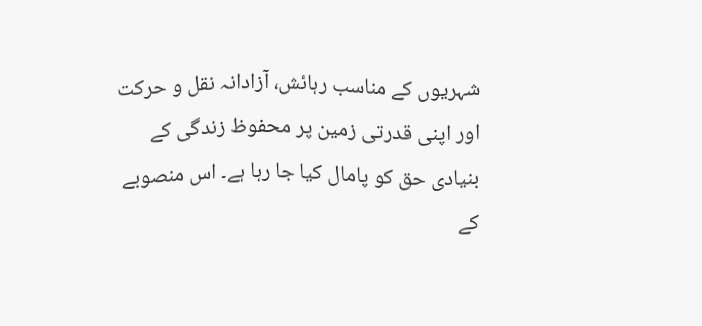شہریوں کے مناسب رہائش، آزادانہ نقل و حرکت اور اپنی قدرتی زمین پر محفوظ زندگی کے بنیادی حق کو پامال کیا جا رہا ہے۔ اس منصوبے کے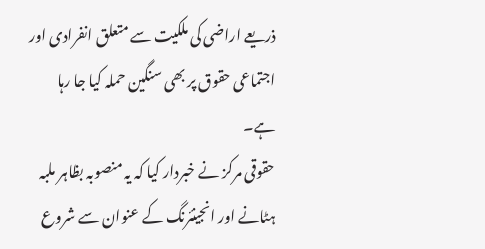ذریعے اراضی کی ملکیت سے متعلق انفرادی اور اجتماعی حقوق پر بھی سنگین حملہ کیا جا رہا ہے۔
حقوقی مرکز نے خبردار کیا کہ یہ منصوبہ بظاہر ملبہ ہٹانے اور انجینئرنگ کے عنوان سے شروع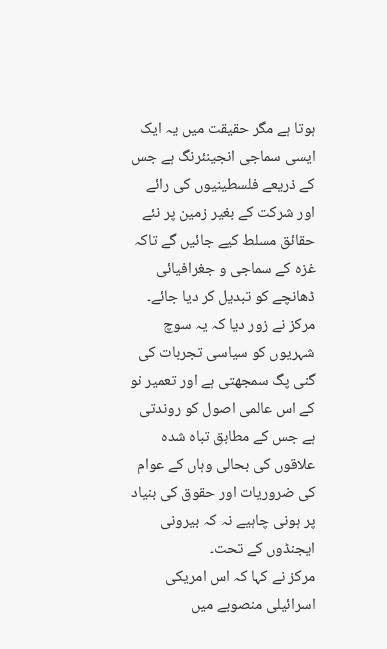ہوتا ہے مگر حقیقت میں یہ ایک ایسی سماجی انجینئرنگ ہے جس کے ذریعے فلسطینیوں کی رائے اور شرکت کے بغیر زمین پر نئے حقائق مسلط کیے جائیں گے تاکہ غزہ کے سماجی و جغرافیائی ڈھانچے کو تبدیل کر دیا جائے۔
مرکز نے زور دیا کہ یہ سوچ شہریوں کو سیاسی تجربات کی گنی پگ سمجھتی ہے اور تعمیر نو کے اس عالمی اصول کو روندتی ہے جس کے مطابق تباہ شدہ علاقوں کی بحالی وہاں کے عوام کی ضروریات اور حقوق کی بنیاد پر ہونی چاہیے نہ کہ بیرونی ایجنڈوں کے تحت۔
مرکز نے کہا کہ اس امریکی اسرائیلی منصوبے میں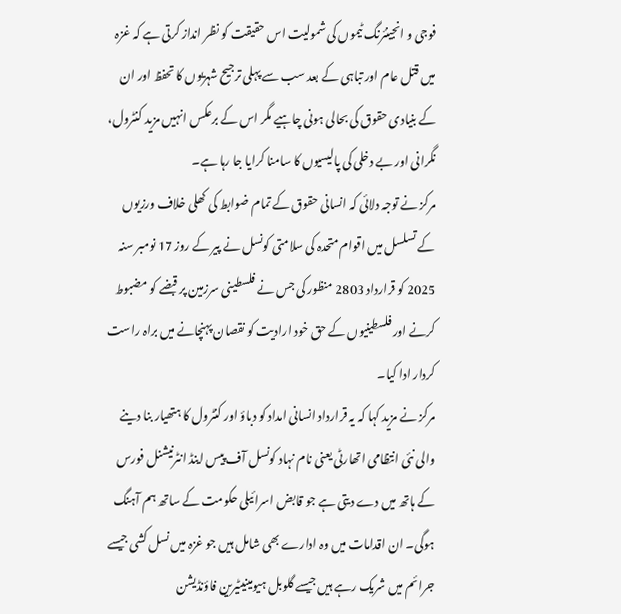فوجی و انجینئرنگ ٹیموں کی شمولیت اس حقیقت کو نظر انداز کرتی ہے کہ غزہ میں قتل عام اور تباہی کے بعد سب سے پہلی ترجیح شہریوں کا تحفظ اور ان کے بنیادی حقوق کی بحالی ہونی چاہیے مگر اس کے برعکس انہیں مزید کنٹرول، نگرانی اور بے دخلی کی پالیسیوں کا سامنا کرایا جا رہا ہے۔
مرکز نے توجہ دلائی کہ انسانی حقوق کے تمام ضوابط کی کھلی خلاف ورزیوں کے تسلسل میں اقوام متحدہ کی سلامتی کونسل نے پیر کے روز 17 نومبر سنہ 2025 کو قرارداد 2803 منظور کی جس نے فلسطینی سرزمین پر قبضے کو مضبوط کرنے اور فلسطینیوں کے حق خود ارادیت کو نقصان پہنچانے میں براہ راست کردار ادا کیا۔
مرکز نے مزید کہا کہ یہ قرارداد انسانی امداد کو دباؤ اور کنٹرول کا ہتھیار بنا دینے والی نئی انتظامی اتھارٹی یعنی نام نہاد کونسل آف پیس اینڈ انٹرنیشنل فورس کے ہاتھ میں دے دیتی ہے جو قابض اسرائیلی حکومت کے ساتھ ہم آہنگ ہوگی۔ ان اقدامات میں وہ ادارے بھی شامل ہیں جو غزہ میں نسل کشی جیسے جرائم میں شریک رہے ہیں جیسے گلوبل ہیومینیٹیرین فاؤنڈیشن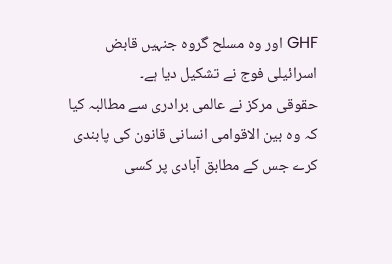GHF اور وہ مسلح گروہ جنہیں قابض اسرائیلی فوج نے تشکیل دیا ہے۔
حقوقی مرکز نے عالمی برادری سے مطالبہ کیا کہ وہ بین الاقوامی انسانی قانون کی پابندی کرے جس کے مطابق آبادی پر کسی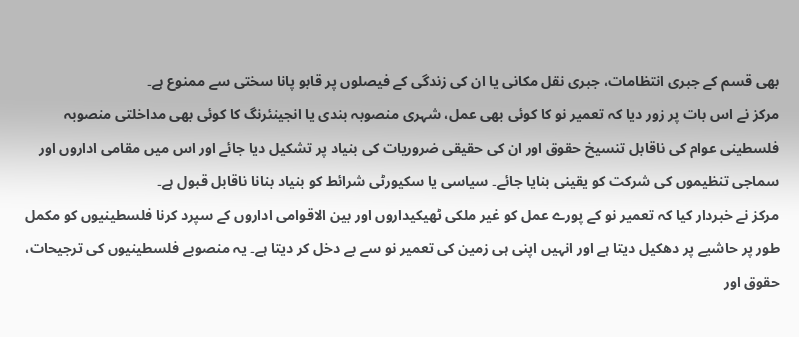بھی قسم کے جبری انتظامات، جبری نقل مکانی یا ان کی زندگی کے فیصلوں پر قابو پانا سختی سے ممنوع ہے۔
مرکز نے اس بات پر زور دیا کہ تعمیر نو کا کوئی بھی عمل، شہری منصوبہ بندی یا انجینئرنگ کا کوئی بھی مداخلتی منصوبہ فلسطینی عوام کی ناقابل تنسیخ حقوق اور ان کی حقیقی ضروریات کی بنیاد پر تشکیل دیا جائے اور اس میں مقامی اداروں اور سماجی تنظیموں کی شرکت کو یقینی بنایا جائے۔ سیاسی یا سکیورٹی شرائط کو بنیاد بنانا ناقابل قبول ہے۔
مرکز نے خبردار کیا کہ تعمیر نو کے پورے عمل کو غیر ملکی ٹھیکیداروں اور بین الاقوامی اداروں کے سپرد کرنا فلسطینیوں کو مکمل طور پر حاشیے پر دھکیل دیتا ہے اور انہیں اپنی ہی زمین کی تعمیر نو سے بے دخل کر دیتا ہے۔ یہ منصوبے فلسطینیوں کی ترجیحات، حقوق اور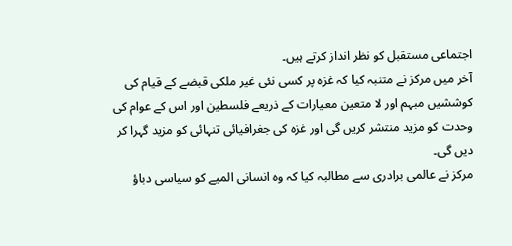اجتماعی مستقبل کو نظر انداز کرتے ہیں۔
آخر میں مرکز نے متنبہ کیا کہ غزہ پر کسی نئی غیر ملکی قبضے کے قیام کی کوششیں مبہم اور لا متعین معیارات کے ذریعے فلسطین اور اس کے عوام کی وحدت کو مزید منتشر کریں گی اور غزہ کی جغرافیائی تنہائی کو مزید گہرا کر دیں گی۔
مرکز نے عالمی برادری سے مطالبہ کیا کہ وہ انسانی المیے کو سیاسی دباؤ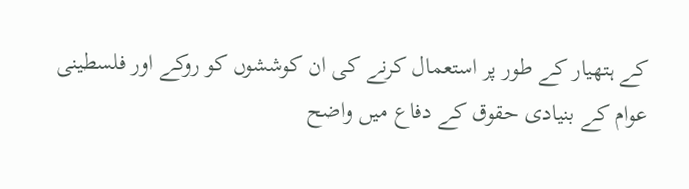کے ہتھیار کے طور پر استعمال کرنے کی ان کوششوں کو روکے اور فلسطینی عوام کے بنیادی حقوق کے دفاع میں واضح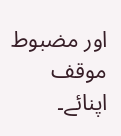اور مضبوط موقف اپنائے۔